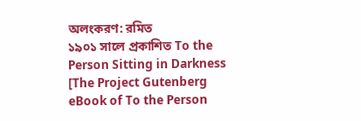অলংকরণ: রমিত
১৯০১ সালে প্রকাশিত To the Person Sitting in Darkness [The Project Gutenberg eBook of To the Person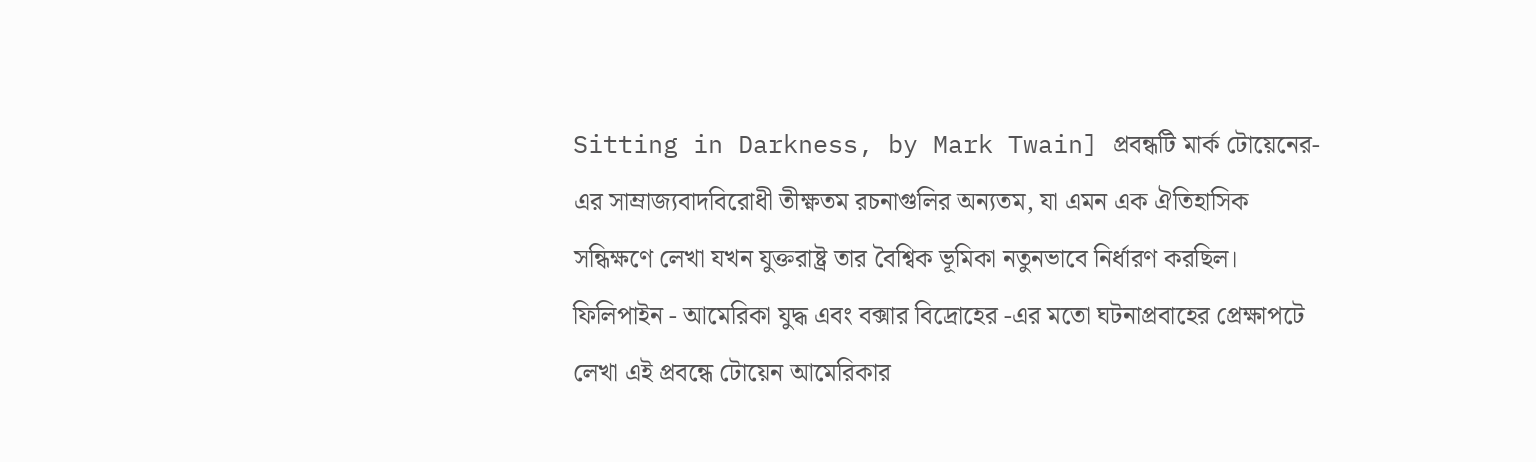Sitting in Darkness, by Mark Twain] প্রবন্ধটি মার্ক টোয়েনের-এর সাম্রাজ্যবাদবিরোধী তীক্ষ্ণতম রচনাগুলির অন্যতম, যা এমন এক ঐতিহাসিক সন্ধিক্ষণে লেখা যখন যুক্তরাষ্ট্র তার বৈশ্বিক ভূমিকা নতুনভাবে নির্ধারণ করছিল। ফিলিপাইন - আমেরিকা যুদ্ধ এবং বক্সার বিদ্রোহের -এর মতো ঘটনাপ্রবাহের প্রেক্ষাপটে লেখা এই প্রবন্ধে টোয়েন আমেরিকার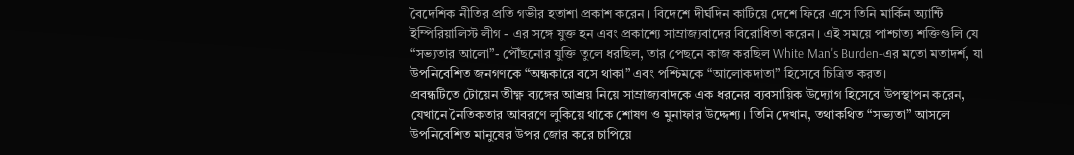বৈদেশিক নীতির প্রতি গভীর হতাশা প্রকাশ করেন। বিদেশে দীর্ঘদিন কাটিয়ে দেশে ফিরে এসে তিনি মার্কিন অ্যান্টি ইম্পিরিয়ালিস্ট লীগ - এর সঙ্গে যুক্ত হন এবং প্রকাশ্যে সাম্রাজ্যবাদের বিরোধিতা করেন। এই সময়ে পাশ্চাত্য শক্তিগুলি যে “সভ্যতার আলো”- পৌঁছনোর যুক্তি তুলে ধরছিল, তার পেছনে কাজ করছিল White Man's Burden-এর মতো মতাদর্শ, যা উপনিবেশিত জনগণকে “অন্ধকারে বসে থাকা” এবং পশ্চিমকে “আলোকদাতা” হিসেবে চিত্রিত করত।
প্রবন্ধটিতে টোয়েন তীক্ষ্ণ ব্যঙ্গের আশ্রয় নিয়ে সাম্রাজ্যবাদকে এক ধরনের ব্যবসায়িক উদ্যোগ হিসেবে উপস্থাপন করেন, যেখানে নৈতিকতার আবরণে লুকিয়ে থাকে শোষণ ও মুনাফার উদ্দেশ্য। তিনি দেখান, তথাকথিত “সভ্যতা” আসলে উপনিবেশিত মানুষের উপর জোর করে চাপিয়ে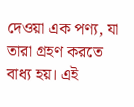দেওয়া এক পণ্য, যা তারা গ্রহণ করতে বাধ্য হয়। এই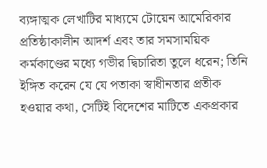ব্যঙ্গাত্মক লেখাটির মাধ্যমে টোয়েন আমেরিকার প্রতিষ্ঠাকালীন আদর্শ এবং তার সমসাময়িক কর্মকাণ্ডের মধ্যে গভীর দ্বিচারিতা তুলে ধরেন; তিনি ইঙ্গিত করেন যে যে পতাকা স্বাধীনতার প্রতীক হওয়ার কথা, সেটিই বিদেশের মাটিতে একপ্রকার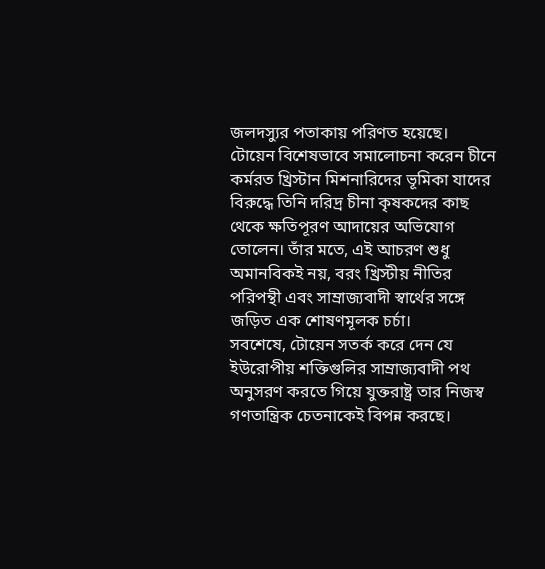জলদস্যুর পতাকায় পরিণত হয়েছে।
টোয়েন বিশেষভাবে সমালোচনা করেন চীনে কর্মরত খ্রিস্টান মিশনারিদের ভূমিকা যাদের বিরুদ্ধে তিনি দরিদ্র চীনা কৃষকদের কাছ থেকে ক্ষতিপূরণ আদায়ের অভিযোগ তোলেন। তাঁর মতে, এই আচরণ শুধু অমানবিকই নয়, বরং খ্রিস্টীয় নীতির পরিপন্থী এবং সাম্রাজ্যবাদী স্বার্থের সঙ্গে জড়িত এক শোষণমূলক চৰ্চা।
সবশেষে, টোয়েন সতর্ক করে দেন যে ইউরোপীয় শক্তিগুলির সাম্রাজ্যবাদী পথ অনুসরণ করতে গিয়ে যুক্তরাষ্ট্র তার নিজস্ব গণতান্ত্রিক চেতনাকেই বিপন্ন করছে।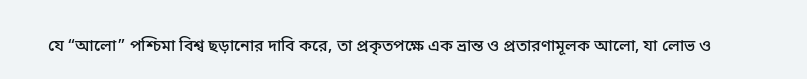যে “আলো” পশ্চিমা বিশ্ব ছড়ানোর দাবি করে, তা প্রকৃতপক্ষে এক ভ্রান্ত ও প্রতারণামূলক আলো, যা লোভ ও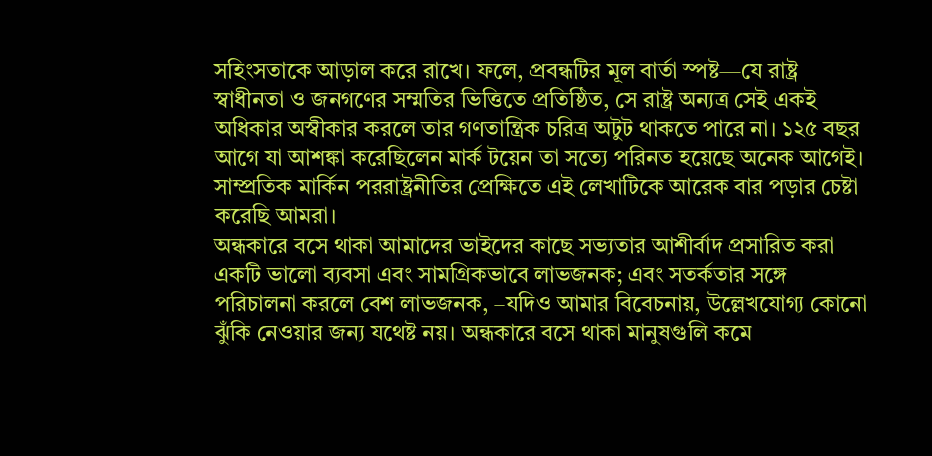সহিংসতাকে আড়াল করে রাখে। ফলে, প্রবন্ধটির মূল বার্তা স্পষ্ট—যে রাষ্ট্র স্বাধীনতা ও জনগণের সম্মতির ভিত্তিতে প্রতিষ্ঠিত, সে রাষ্ট্র অন্যত্র সেই একই অধিকার অস্বীকার করলে তার গণতান্ত্রিক চরিত্র অটুট থাকতে পারে না। ১২৫ বছর আগে যা আশঙ্কা করেছিলেন মার্ক টয়েন তা সত্যে পরিনত হয়েছে অনেক আগেই। সাম্প্রতিক মার্কিন পররাষ্ট্রনীতির প্রেক্ষিতে এই লেখাটিকে আরেক বার পড়ার চেষ্টা করেছি আমরা।
অন্ধকারে বসে থাকা আমাদের ভাইদের কাছে সভ্যতার আশীর্বাদ প্রসারিত করা একটি ভালো ব্যবসা এবং সামগ্রিকভাবে লাভজনক; এবং সতর্কতার সঙ্গে পরিচালনা করলে বেশ লাভজনক, –যদিও আমার বিবেচনায়, উল্লেখযোগ্য কোনো ঝুঁকি নেওয়ার জন্য যথেষ্ট নয়। অন্ধকারে বসে থাকা মানুষগুলি কমে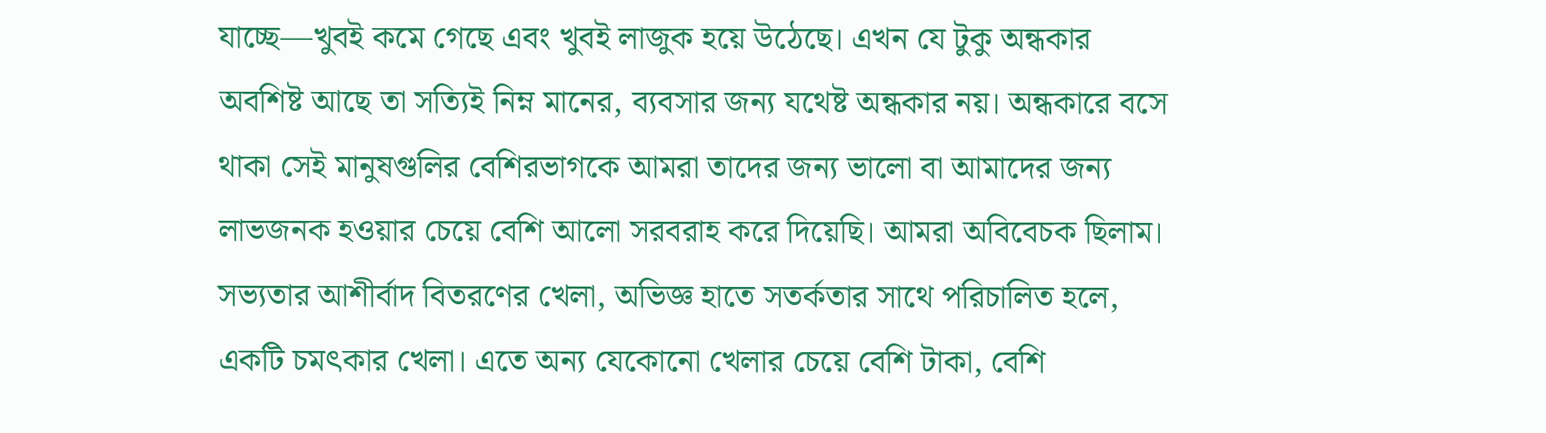যাচ্ছে—খুবই কমে গেছে এবং খুবই লাজুক হয়ে উঠেছে। এখন যে টুকু অন্ধকার অবশিষ্ট আছে তা সত্যিই নিম্ন মানের, ব্যবসার জন্য যথেষ্ট অন্ধকার নয়। অন্ধকারে বসে থাকা সেই মানুষগুলির বেশিরভাগকে আমরা তাদের জন্য ভালো বা আমাদের জন্য লাভজনক হওয়ার চেয়ে বেশি আলো সরবরাহ করে দিয়েছি। আমরা অবিবেচক ছিলাম।
সভ্যতার আশীর্বাদ বিতরণের খেলা, অভিজ্ঞ হাতে সতর্কতার সাথে পরিচালিত হলে, একটি চমৎকার খেলা। এতে অন্য যেকোনো খেলার চেয়ে বেশি টাকা, বেশি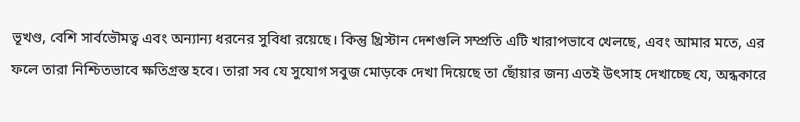ভূখণ্ড, বেশি সার্বভৌমত্ব এবং অন্যান্য ধরনের সুবিধা রয়েছে। কিন্তু খ্রিস্টান দেশগুলি সম্প্রতি এটি খারাপভাবে খেলছে, এবং আমার মতে, এর ফলে তারা নিশ্চিতভাবে ক্ষতিগ্রস্ত হবে। তারা সব যে সুযোগ সবুজ মোড়কে দেখা দিয়েছে তা ছোঁয়ার জন্য এতই উৎসাহ দেখাচ্ছে যে, অন্ধকারে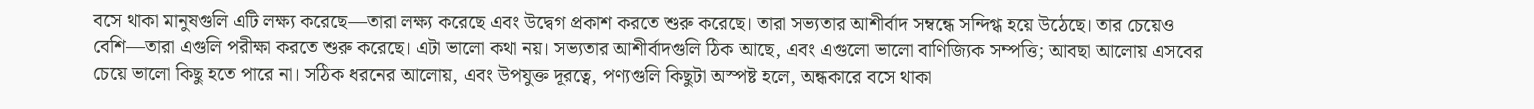বসে থাকা মানুষগুলি এটি লক্ষ্য করেছে—তারা লক্ষ্য করেছে এবং উদ্বেগ প্রকাশ করতে শুরু করেছে। তারা সভ্যতার আশীর্বাদ সম্বন্ধে সন্দিগ্ধ হয়ে উঠেছে। তার চেয়েও বেশি—তারা এগুলি পরীক্ষা করতে শুরু করেছে। এটা ভালো কথা নয়। সভ্যতার আশীর্বাদগুলি ঠিক আছে, এবং এগুলো ভালো বাণিজ্যিক সম্পত্তি; আবছা আলোয় এসবের চেয়ে ভালো কিছু হতে পারে না। সঠিক ধরনের আলোয়, এবং উপযুক্ত দূরত্বে, পণ্যগুলি কিছুটা অস্পষ্ট হলে, অন্ধকারে বসে থাকা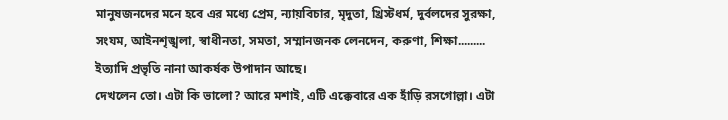মানুষজনদের মনে হবে এর মধ্যে প্রেম, ন্যায়বিচার, মৃদুতা, খ্রিস্টধর্ম, দুর্বলদের সুরক্ষা, সংযম, আইনশৃঙ্খলা, স্বাধীনতা, সমতা, সম্মানজনক লেনদেন, করুণা, শিক্ষা......... ইত্যাদি প্রভৃতি নানা আকর্ষক উপাদান আছে।
দেখলেন তো। এটা কি ভালো? আরে মশাই, এটি এক্কেবারে এক হাঁড়ি রসগোল্লা। এটা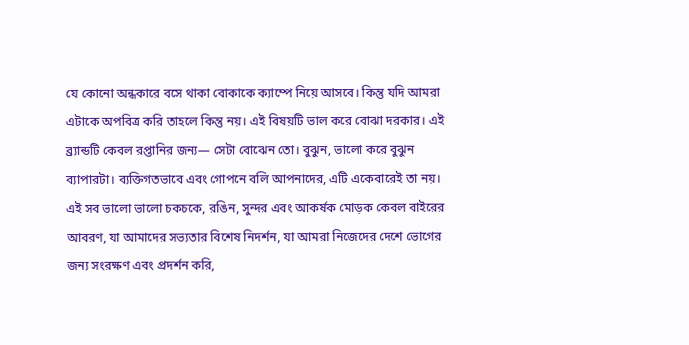যে কোনো অন্ধকারে বসে থাকা বোকাকে ক্যাম্পে নিয়ে আসবে। কিন্তু যদি আমরা এটাকে অপবিত্র করি তাহলে কিন্তু নয়। এই বিষয়টি ভাল করে বোঝা দরকার। এই ব্র্যান্ডটি কেবল রপ্তানির জন্য— সেটা বোঝেন তো। বুঝুন, ভালো করে বুঝুন ব্যাপারটা। ব্যক্তিগতভাবে এবং গোপনে বলি আপনাদের, এটি একেবারেই তা নয়। এই সব ভালো ভালো চকচকে, রঙিন, সুন্দর এবং আকর্ষক মোড়ক কেবল বাইরের আবরণ, যা আমাদের সভ্যতার বিশেষ নিদর্শন, যা আমরা নিজেদের দেশে ভোগের জন্য সংরক্ষণ এবং প্রদর্শন করি,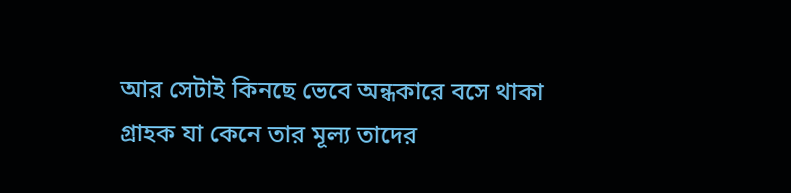আর সেটাই কিনছে ভেবে অন্ধকারে বসে থাকা গ্রাহক যা কেনে তার মূল্য তাদের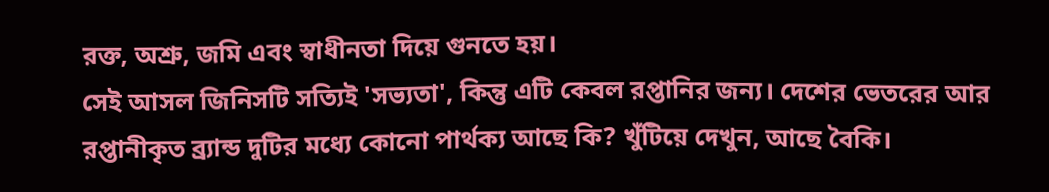রক্ত, অশ্ৰু, জমি এবং স্বাধীনতা দিয়ে গুনতে হয়।
সেই আসল জিনিসটি সত্যিই 'সভ্যতা', কিন্তু এটি কেবল রপ্তানির জন্য। দেশের ভেতরের আর রপ্তানীকৃত ব্র্যান্ড দুটির মধ্যে কোনো পার্থক্য আছে কি? খুঁটিয়ে দেখুন, আছে বৈকি।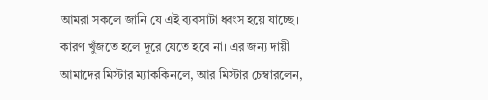আমরা সকলে জানি যে এই ব্যবসাটা ধ্বংস হয়ে যাচ্ছে। কারণ খুঁজতে হলে দূরে যেতে হবে না। এর জন্য দায়ী আমাদের মিস্টার ম্যাককিনলে, আর মিস্টার চেম্বারলেন,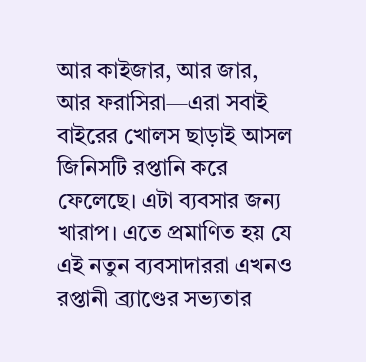আর কাইজার, আর জার, আর ফরাসিরা—এরা সবাই বাইরের খোলস ছাড়াই আসল জিনিসটি রপ্তানি করে ফেলেছে। এটা ব্যবসার জন্য খারাপ। এতে প্রমাণিত হয় যে এই নতুন ব্যবসাদাররা এখনও রপ্তানী ব্র্যাণ্ডের সভ্যতার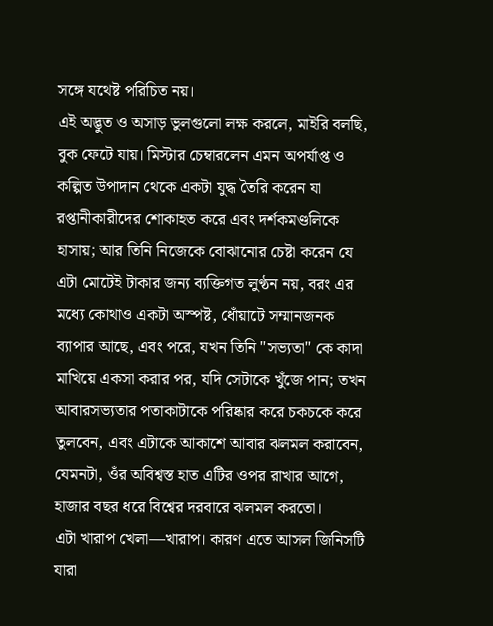সঙ্গে যথেষ্ট পরিচিত নয়।
এই অদ্ভুত ও অসাড় ভুলগুলো লক্ষ করলে, মাইরি বলছি, বুক ফেটে যায়। মিস্টার চেম্বারলেন এমন অপর্যাপ্ত ও কল্পিত উপাদান থেকে একটা যুদ্ধ তৈরি করেন যা রপ্তানীকারীদের শোকাহত করে এবং দর্শকমণ্ডলিকে হাসায়; আর তিনি নিজেকে বোঝানোর চেষ্টা করেন যে এটা মোটেই টাকার জন্য ব্যক্তিগত লুণ্ঠন নয়, বরং এর মধ্যে কোথাও একটা অস্পষ্ট, ধোঁয়াটে সম্মানজনক ব্যাপার আছে, এবং পরে, যখন তিনি "সভ্যতা" কে কাদা মাখিয়ে একসা করার পর, যদি সেটাকে খুঁজে পান; তখন আবারসভ্যতার পতাকাটাকে পরিষ্কার করে চকচকে করে তুলবেন, এবং এটাকে আকাশে আবার ঝলমল করাবেন, যেমনটা, ওঁর অবিশ্বস্ত হাত এটির ওপর রাখার আগে, হাজার বছর ধরে বিশ্বের দরবারে ঝলমল করতো।
এটা খারাপ খেলা—খারাপ। কারণ এতে আসল জিনিসটি যারা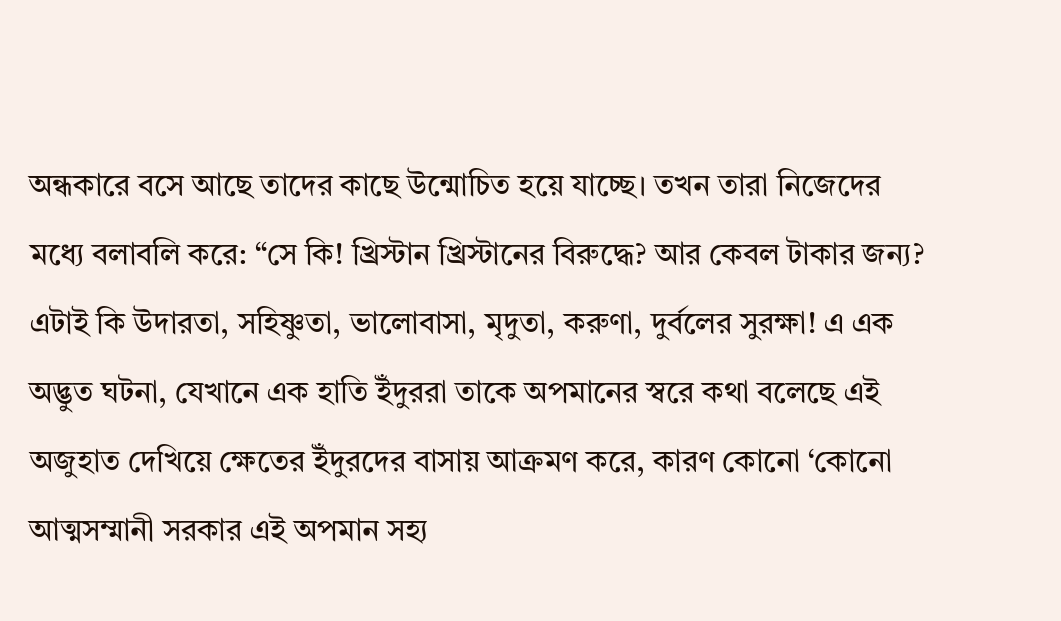অন্ধকারে বসে আছে তাদের কাছে উন্মোচিত হয়ে যাচ্ছে। তখন তারা নিজেদের মধ্যে বলাবলি করে: “সে কি! খ্রিস্টান খ্রিস্টানের বিরুদ্ধে? আর কেবল টাকার জন্য? এটাই কি উদারতা, সহিষ্ণুতা, ভালোবাসা, মৃদুতা, করুণা, দুর্বলের সুরক্ষা! এ এক অদ্ভুত ঘটনা, যেখানে এক হাতি ইঁদুররা তাকে অপমানের স্বরে কথা বলেছে এই অজুহাত দেখিয়ে ক্ষেতের ইঁদুরদের বাসায় আক্রমণ করে, কারণ কোনো ‘কোনো আত্মসম্মানী সরকার এই অপমান সহ্য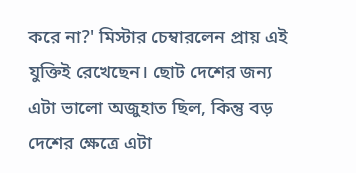করে না?' মিস্টার চেম্বারলেন প্রায় এই যুক্তিই রেখেছেন। ছোট দেশের জন্য এটা ভালো অজুহাত ছিল, কিন্তু বড় দেশের ক্ষেত্রে এটা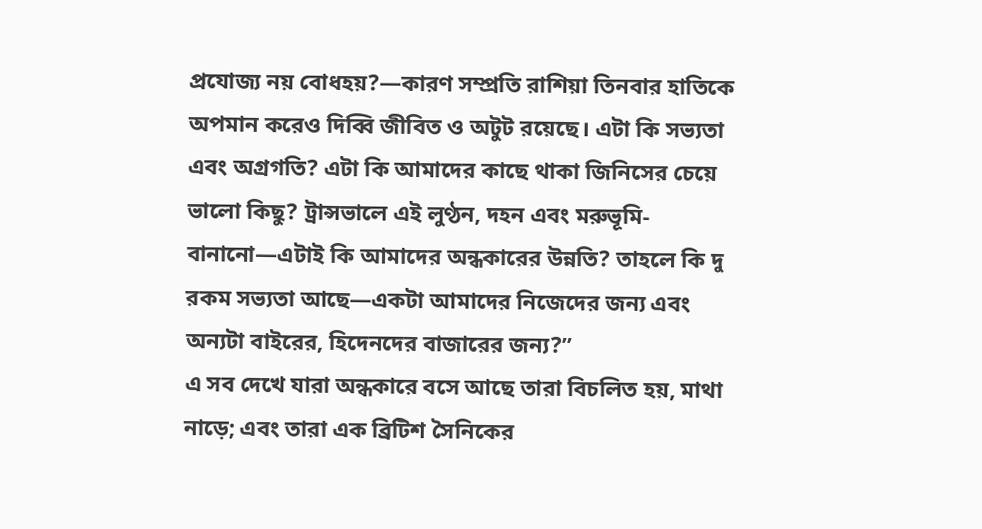প্রযোজ্য নয় বোধহয়?—কারণ সম্প্রতি রাশিয়া তিনবার হাতিকে অপমান করেও দিব্বি জীবিত ও অটুট রয়েছে। এটা কি সভ্যতা এবং অগ্রগতি? এটা কি আমাদের কাছে থাকা জিনিসের চেয়ে ভালো কিছু? ট্রান্সভালে এই লুণ্ঠন, দহন এবং মরুভূমি-বানানো—এটাই কি আমাদের অন্ধকারের উন্নতি? তাহলে কি দু রকম সভ্যতা আছে—একটা আমাদের নিজেদের জন্য এবং অন্যটা বাইরের, হিদেনদের বাজারের জন্য?”
এ সব দেখে যারা অন্ধকারে বসে আছে তারা বিচলিত হয়, মাথা নাড়ে; এবং তারা এক ব্রিটিশ সৈনিকের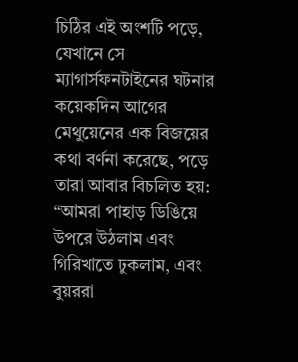চিঠির এই অংশটি পড়ে, যেখানে সে ম্যাগার্সফনটাইনের ঘটনার কয়েকদিন আগের মেথুয়েনের এক বিজয়ের কথা বর্ণনা করেছে, পড়ে তারা আবার বিচলিত হয়:
“আমরা পাহাড় ডিঙিয়ে উপরে উঠলাম এবং গিরিখাতে ঢুকলাম, এবং বুয়ররা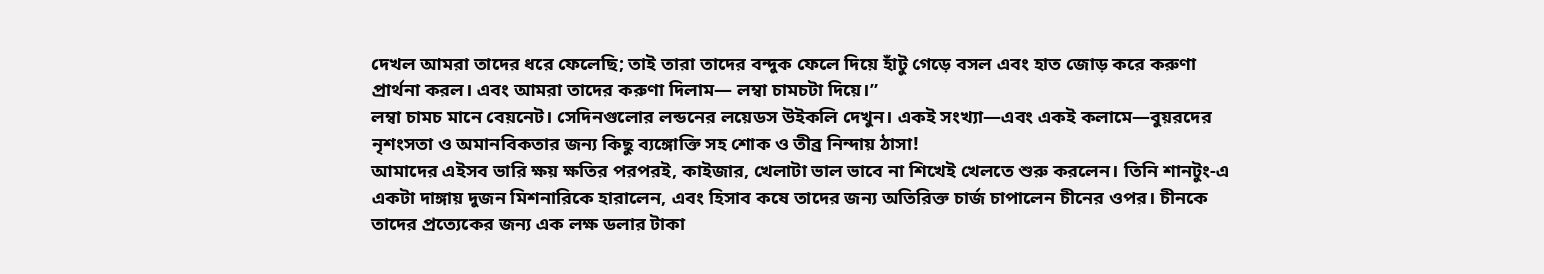দেখল আমরা তাদের ধরে ফেলেছি; তাই তারা তাদের বন্দুক ফেলে দিয়ে হাঁটু গেড়ে বসল এবং হাত জোড় করে করুণা প্রার্থনা করল। এবং আমরা তাদের করুণা দিলাম— লম্বা চামচটা দিয়ে।”
লম্বা চামচ মানে বেয়নেট। সেদিনগুলোর লন্ডনের লয়েডস উইকলি দেখুন। একই সংখ্যা—এবং একই কলামে—বুয়রদের নৃশংসতা ও অমানবিকতার জন্য কিছু ব্যঙ্গোক্তি সহ শোক ও তীব্র নিন্দায় ঠাসা!
আমাদের এইসব ভারি ক্ষয় ক্ষতির পরপরই, কাইজার, খেলাটা ভাল ভাবে না শিখেই খেলতে শুরু করলেন। তিনি শানটুং-এ একটা দাঙ্গায় দুজন মিশনারিকে হারালেন, এবং হিসাব কষে তাদের জন্য অতিরিক্ত চার্জ চাপালেন চীনের ওপর। চীনকে তাদের প্রত্যেকের জন্য এক লক্ষ ডলার টাকা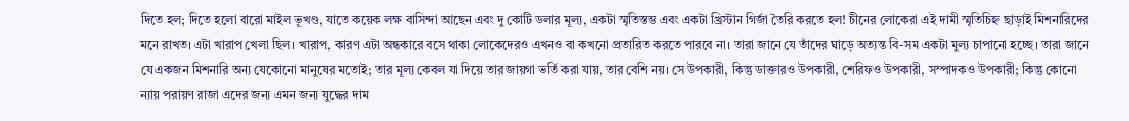দিতে হল; দিতে হলো বারো মাইল ভূখণ্ড, যাতে কয়েক লক্ষ বাসিন্দা আছেন এবং দু কোটি ডলার মূল্য, একটা স্মৃতিস্তম্ভ এবং একটা খ্রিস্টান গির্জা তৈরি করতে হল! চীনের লোকেরা এই দামী স্মৃতিচিহ্ন ছাড়াই মিশনারিদের মনে রাখত। এটা খারাপ খেলা ছিল। খারাপ, কারণ এটা অন্ধকারে বসে থাকা লোকেদেরও এখনও বা কখনো প্রতারিত করতে পারবে না। তারা জানে যে তাঁদের ঘাড়ে অত্যন্ত বি-সম একটা মুল্য চাপানো হচ্ছে। তারা জানে যে একজন মিশনারি অন্য যেকোনো মানুষের মতোই; তার মূল্য কেবল যা দিয়ে তার জায়গা ভর্তি করা যায়, তার বেশি নয়। সে উপকারী, কিন্তু ডাক্তারও উপকারী, শেরিফও উপকারী, সম্পাদকও উপকারী; কিন্তু কোনো ন্যায় পরায়ণ রাজা এদের জন্য এমন জন্য যুদ্ধের দাম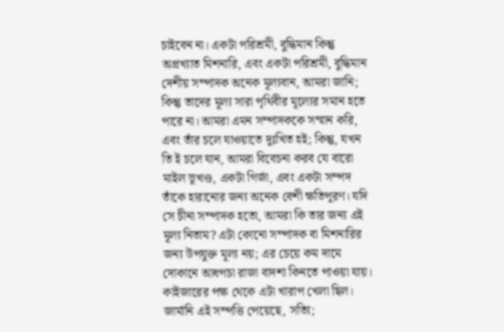চাইবেন না। একটা পরিশ্রমী, বুদ্ধিমান কিন্তু অপ্ৰখ্যাত মিশনারি, এবং একটা পরিশ্রমী, বুদ্ধিমান দেশীয় সম্পাদক অনেক মূল্যবান, আমরা জানি; কিন্তু তাদের মূল্য সারা পৃথিবীর মূল্যের সমান হতে পারে না। আমরা এমন সম্পাদককে সম্মান করি, এবং তাঁর চলে যাওয়াতে দুঃখিত হই; কিন্তু, যখন তি ই চলে যান, আমরা বিবেচনা করব যে বারো মাইল ভূখণ্ড, একটা গির্জা, এবং একটা সম্পদ তাঁকে হারানোর জন্য অনেক বেশী ক্ষতিপূরণ। যদি সে চীনা সম্পাদক হতো, আমরা কি তার জন্য এই মূল্য নিতাম? এটা কোনো সম্পাদক বা মিশনারির জন্য উপযুক্ত মূল্য নয়; এর চেয়ে কম দামে দোকানে আধপচা রাজা বাদশা কিনতে পাওয়া যায়। কাইজারের পক্ষ থেকে এটা খারাপ খেলা ছিল। জার্মানি এই সম্পত্তি পেয়েছে, সত্যি;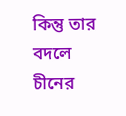কিন্তু তার বদলে চীনের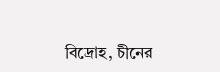বিদ্রোহ, চীনের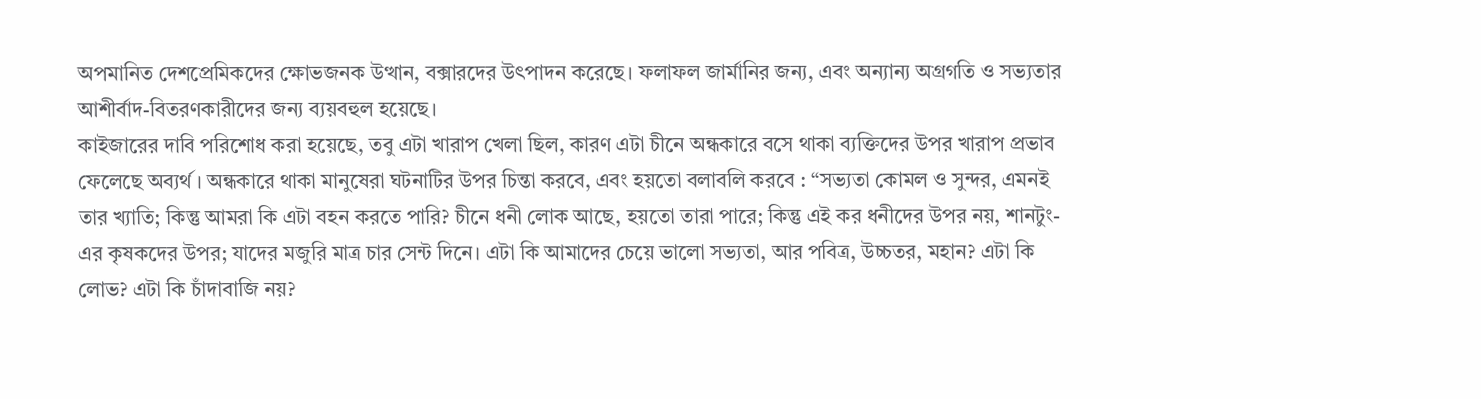অপমানিত দেশপ্রেমিকদের ক্ষোভজনক উত্থান, বক্সারদের উৎপাদন করেছে। ফলাফল জার্মানির জন্য, এবং অন্যান্য অগ্রগতি ও সভ্যতার আশীর্বাদ-বিতরণকারীদের জন্য ব্যয়বহুল হয়েছে।
কাইজারের দাবি পরিশোধ করা হয়েছে, তবু এটা খারাপ খেলা ছিল, কারণ এটা চীনে অন্ধকারে বসে থাকা ব্যক্তিদের উপর খারাপ প্রভাব ফেলেছে অব্যর্থ । অন্ধকারে থাকা মানুষেরা ঘটনাটির উপর চিন্তা করবে, এবং হয়তো বলাবলি করবে : “সভ্যতা কোমল ও সুন্দর, এমনই তার খ্যাতি; কিন্তু আমরা কি এটা বহন করতে পারি? চীনে ধনী লোক আছে, হয়তো তারা পারে; কিন্তু এই কর ধনীদের উপর নয়, শানটুং-এর কৃষকদের উপর; যাদের মজুরি মাত্র চার সেন্ট দিনে। এটা কি আমাদের চেয়ে ভালো সভ্যতা, আর পবিত্র, উচ্চতর, মহান? এটা কি লোভ? এটা কি চাঁদাবাজি নয়?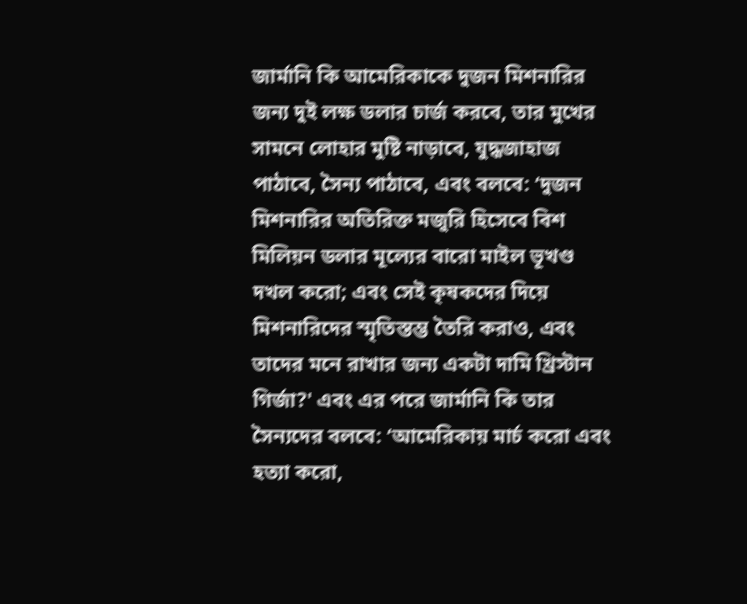জার্মানি কি আমেরিকাকে দুজন মিশনারির জন্য দুই লক্ষ ডলার চার্জ করবে, তার মুখের সামনে লোহার মুষ্টি নাড়াবে, যুদ্ধজাহাজ পাঠাবে, সৈন্য পাঠাবে, এবং বলবে: ‘দুজন মিশনারির অতিরিক্ত মজুরি হিসেবে বিশ মিলিয়ন ডলার মূল্যের বারো মাইল ভূখণ্ড দখল করো; এবং সেই কৃষকদের দিয়ে মিশনারিদের স্মৃতিস্তম্ভ তৈরি করাও, এবং তাদের মনে রাখার জন্য একটা দামি খ্রিস্টান গির্জা?' এবং এর পরে জার্মানি কি তার সৈন্যদের বলবে: ‘আমেরিকায় মার্চ করো এবং হত্যা করো,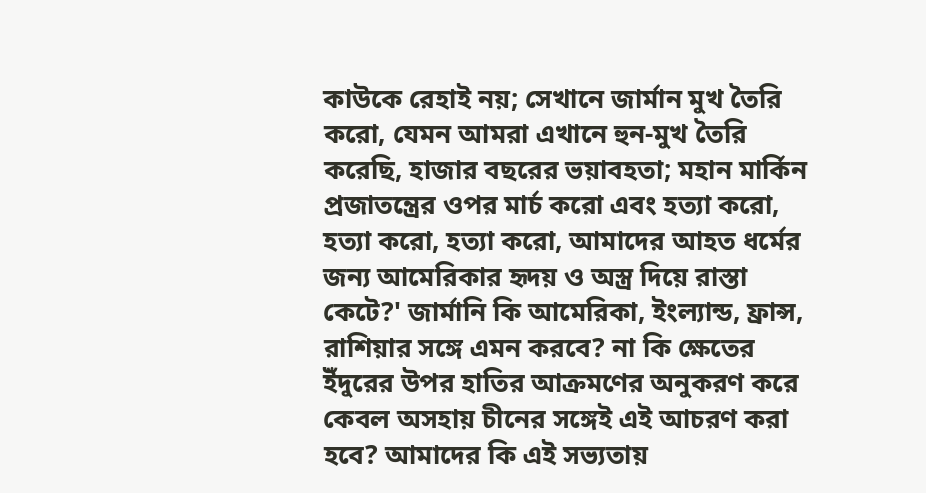কাউকে রেহাই নয়; সেখানে জার্মান মুখ তৈরি করো, যেমন আমরা এখানে হুন-মুখ তৈরি করেছি, হাজার বছরের ভয়াবহতা; মহান মার্কিন প্রজাতন্ত্রের ওপর মার্চ করো এবং হত্যা করো, হত্যা করো, হত্যা করো, আমাদের আহত ধর্মের জন্য আমেরিকার হৃদয় ও অস্ত্র দিয়ে রাস্তা কেটে?' জার্মানি কি আমেরিকা, ইংল্যান্ড, ফ্রান্স, রাশিয়ার সঙ্গে এমন করবে? না কি ক্ষেতের ইঁদুরের উপর হাতির আক্রমণের অনুকরণ করে কেবল অসহায় চীনের সঙ্গেই এই আচরণ করা হবে? আমাদের কি এই সভ্যতায়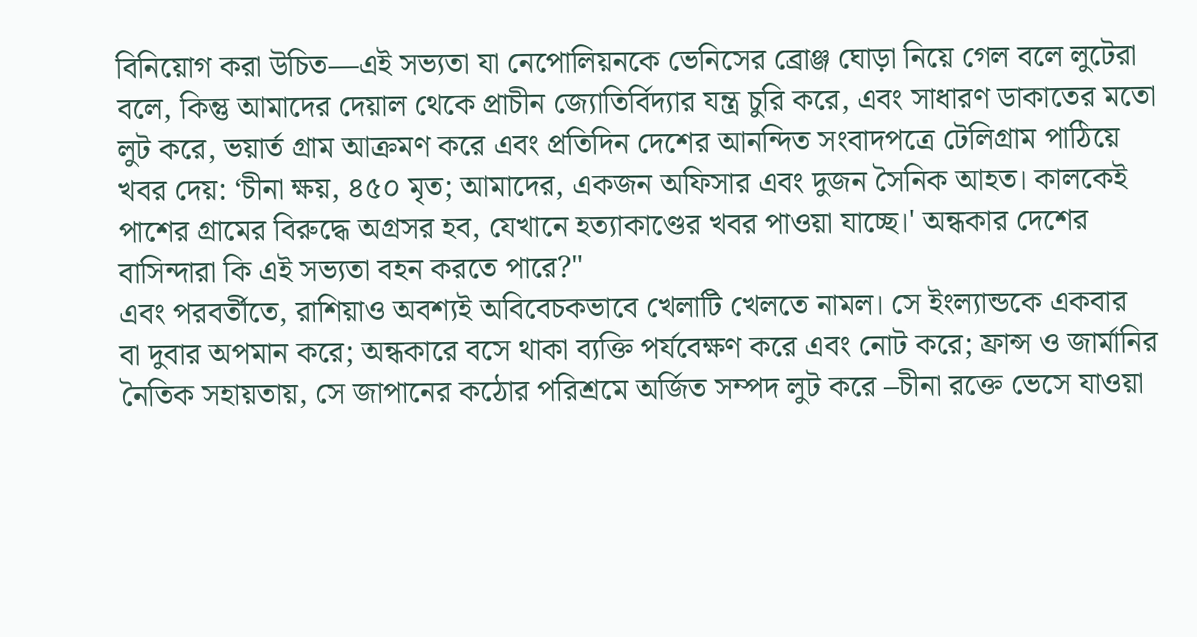বিনিয়োগ করা উচিত—এই সভ্যতা যা নেপোলিয়নকে ভেনিসের ব্রোঞ্জ ঘোড়া নিয়ে গেল বলে লুটেরা বলে, কিন্তু আমাদের দেয়াল থেকে প্রাচীন জ্যোতির্বিদ্যার যন্ত্র চুরি করে, এবং সাধারণ ডাকাতের মতো লুট করে, ভয়ার্ত গ্রাম আক্ৰমণ করে এবং প্রতিদিন দেশের আনন্দিত সংবাদপত্রে টেলিগ্রাম পাঠিয়ে খবর দেয়: ‘চীনা ক্ষয়, ৪৫০ মৃত; আমাদের, একজন অফিসার এবং দুজন সৈনিক আহত। কালকেই পাশের গ্রামের বিরুদ্ধে অগ্রসর হব, যেখানে হত্যাকাণ্ডের খবর পাওয়া যাচ্ছে।' অন্ধকার দেশের বাসিন্দারা কি এই সভ্যতা বহন করতে পারে?"
এবং পরবর্তীতে, রাশিয়াও অবশ্যই অবিবেচকভাবে খেলাটি খেলতে নামল। সে ইংল্যান্ডকে একবার বা দুবার অপমান করে; অন্ধকারে বসে থাকা ব্যক্তি পর্যবেক্ষণ করে এবং নোট করে; ফ্রান্স ও জার্মানির নৈতিক সহায়তায়, সে জাপানের কঠোর পরিশ্রমে অর্জিত সম্পদ লুট করে –চীনা রক্তে ভেসে যাওয়া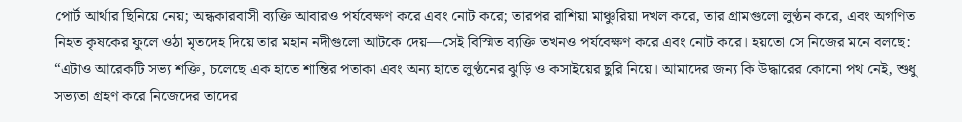পোর্ট আর্থার ছিনিয়ে নেয়; অন্ধকারবাসী ব্যক্তি আবারও পর্যবেক্ষণ করে এবং নোট করে; তারপর রাশিয়া মাঞ্চুরিয়া দখল করে, তার গ্রামগুলো লুণ্ঠন করে, এবং অগণিত নিহত কৃষকের ফুলে ওঠা মৃতদেহ দিয়ে তার মহান নদীগুলো আটকে দেয়—সেই বিস্মিত ব্যক্তি তখনও পর্যবেক্ষণ করে এবং নোট করে। হয়তো সে নিজের মনে বলছে: “এটাও আরেকটি সভ্য শক্তি, চলেছে এক হাতে শান্তির পতাকা এবং অন্য হাতে লুণ্ঠনের ঝুড়ি ও কসাইয়ের ছুরি নিয়ে। আমাদের জন্য কি উদ্ধারের কোনো পথ নেই, শুধু সভ্যতা গ্রহণ করে নিজেদের তাদের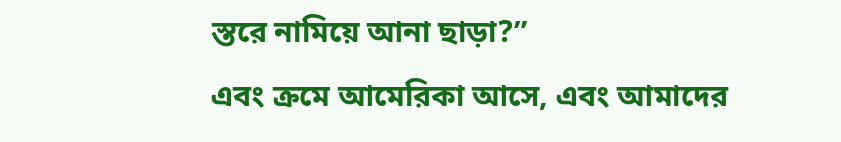স্তরে নামিয়ে আনা ছাড়া?”
এবং ক্রমে আমেরিকা আসে, এবং আমাদের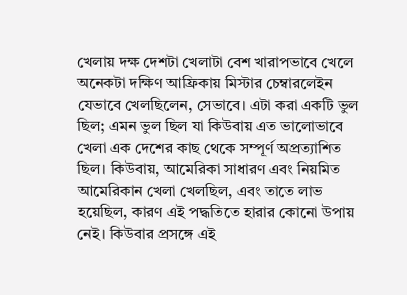খেলায় দক্ষ দেশটা খেলাটা বেশ খারাপভাবে খেলে অনেকটা দক্ষিণ আফ্রিকায় মিস্টার চেম্বারলেইন যেভাবে খেলছিলেন, সেভাবে। এটা করা একটি ভুল ছিল; এমন ভুল ছিল যা কিউবায় এত ভালোভাবে খেলা এক দেশের কাছ থেকে সম্পূর্ণ অপ্রত্যাশিত ছিল। কিউবায়, আমেরিকা সাধারণ এবং নিয়মিত আমেরিকান খেলা খেলছিল, এবং তাতে লাভ হয়েছিল, কারণ এই পদ্ধতিতে হারার কোনো উপায় নেই। কিউবার প্রসঙ্গে এই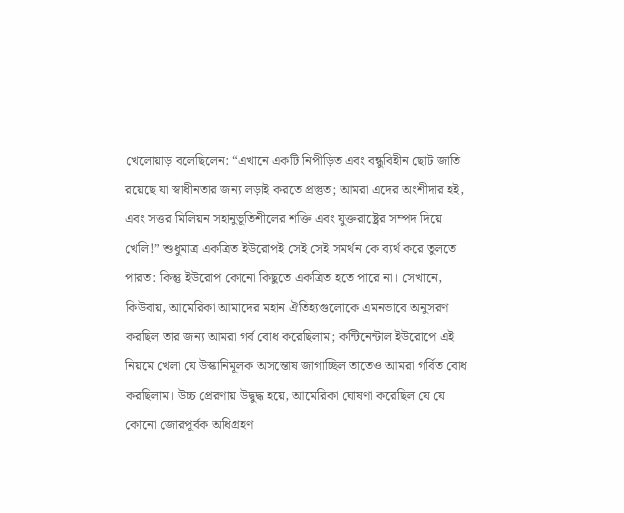খেলোয়াড় বলেছিলেন: “এখানে একটি নিপীড়িত এবং বন্ধুবিহীন ছোট জাতি রয়েছে যা স্বাধীনতার জন্য লড়াই করতে প্রস্তুত; আমরা এদের অংশীদার হই, এবং সত্তর মিলিয়ন সহানুভূতিশীলের শক্তি এবং যুক্তরাষ্ট্রের সম্পদ দিয়ে খেলি!” শুধুমাত্র একত্রিত ইউরোপই সেই সেই সমর্থন কে ব্যর্থ করে তুলতে পারত: কিন্তু ইউরোপ কোনো কিছুতে একত্রিত হতে পারে না। সেখানে, কিউবায়, আমেরিকা আমাদের মহান ঐতিহ্যগুলোকে এমনভাবে অনুসরণ করছিল তার জন্য আমরা গর্ব বোধ করেছিলাম; কন্টিনেন্টাল ইউরোপে এই নিয়মে খেলা যে উস্কানিমূলক অসন্তোষ জাগাচ্ছিল তাতেও আমরা গর্বিত বোধ করছিলাম। উচ্চ প্রেরণায় উদ্বুদ্ধ হয়ে, আমেরিকা ঘোষণা করেছিল যে যে কোনো জোরপূর্বক অধিগ্রহণ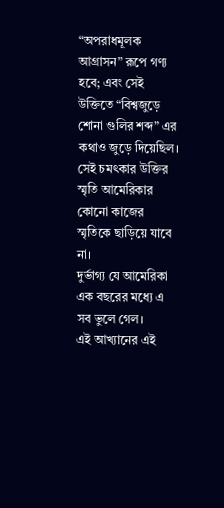“অপরাধমূলক আগ্রাসন” রূপে গণ্য হবে; এবং সেই উক্তিতে “বিশ্বজুড়ে শোনা গুলির শব্দ” এর কথাও জুড়ে দিয়েছিল। সেই চমৎকার উক্তির স্মৃতি আমেরিকার কোনো কাজের স্মৃতিকে ছাড়িয়ে যাবে না।
দুর্ভাগ্য যে আমেরিকা এক বছরের মধ্যে এ সব ভুলে গেল।
এই আখ্যানের এই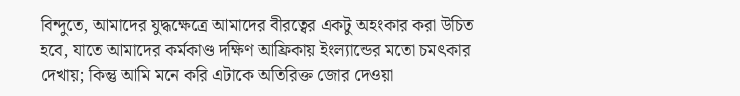বিন্দুতে, আমাদের যুদ্ধক্ষেত্রে আমাদের বীরত্বের একটু অহংকার করা উচিত হবে, যাতে আমাদের কর্মকাণ্ড দক্ষিণ আফ্রিকায় ইংল্যান্ডের মতো চমৎকার দেখায়; কিন্তু আমি মনে করি এটাকে অতিরিক্ত জোর দেওয়া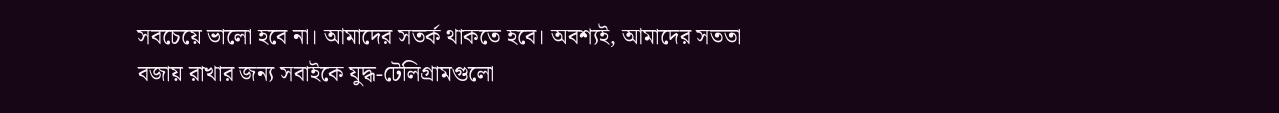সবচেয়ে ভালো হবে না। আমাদের সতর্ক থাকতে হবে। অবশ্যই, আমাদের সততা বজায় রাখার জন্য সবাইকে যুদ্ধ-টেলিগ্রামগুলো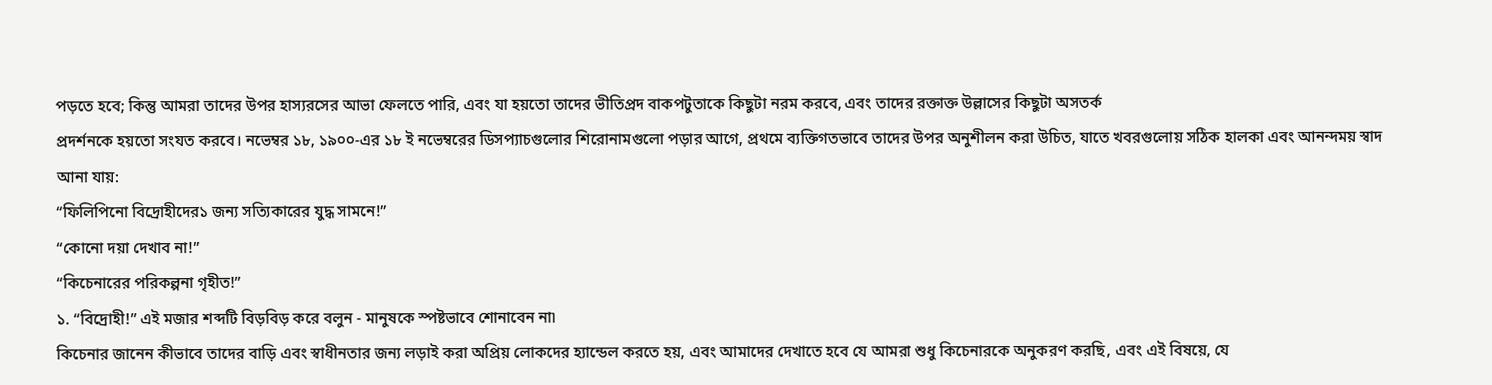পড়তে হবে; কিন্তু আমরা তাদের উপর হাস্যরসের আভা ফেলতে পারি, এবং যা হয়তো তাদের ভীতিপ্রদ বাকপটুতাকে কিছুটা নরম করবে, এবং তাদের রক্তাক্ত উল্লাসের কিছুটা অসতর্ক
প্রদর্শনকে হয়তো সংযত করবে। নভেম্বর ১৮, ১৯০০-এর ১৮ ই নভেম্বরের ডিসপ্যাচগুলোর শিরোনামগুলো পড়ার আগে, প্রথমে ব্যক্তিগতভাবে তাদের উপর অনুশীলন করা উচিত, যাতে খবরগুলোয় সঠিক হালকা এবং আনন্দময় স্বাদ আনা যায়:
“ফিলিপিনো বিদ্রোহীদের১ জন্য সত্যিকারের যুদ্ধ সামনে!”
“কোনো দয়া দেখাব না!”
“কিচেনারের পরিকল্পনা গৃহীত!”
১. “বিদ্রোহী!” এই মজার শব্দটি বিড়বিড় করে বলুন - মানুষকে স্পষ্টভাবে শোনাবেন না৷
কিচেনার জানেন কীভাবে তাদের বাড়ি এবং স্বাধীনতার জন্য লড়াই করা অপ্রিয় লোকদের হ্যান্ডেল করতে হয়, এবং আমাদের দেখাতে হবে যে আমরা শুধু কিচেনারকে অনুকরণ করছি, এবং এই বিষয়ে, যে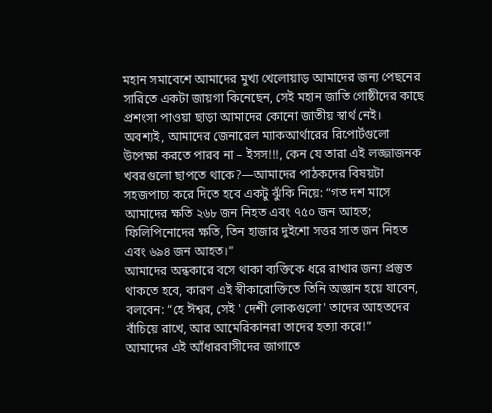মহান সমাবেশে আমাদের মুখ্য খেলোয়াড় আমাদের জন্য পেছনের সারিতে একটা জায়গা কিনেছেন, সেই মহান জাতি গোষ্ঠীদের কাছে প্ৰশংসা পাওয়া ছাড়া আমাদের কোনো জাতীয় স্বার্থ নেই।
অবশ্যই, আমাদের জেনারেল ম্যাকআর্থারের রিপোর্টগুলো উপেক্ষা করতে পারব না – ইসস!!!, কেন যে তারা এই লজ্জাজনক খবরগুলো ছাপতে থাকে?—আমাদের পাঠকদের বিষয়টা সহজপাচ্য করে দিতে হবে একটু ঝুঁকি নিয়ে: “গত দশ মাসে আমাদের ক্ষতি ২৬৮ জন নিহত এবং ৭৫০ জন আহত; ফিলিপিনোদের ক্ষতি, তিন হাজার দুইশো সত্তর সাত জন নিহত এবং ৬৯৪ জন আহত।”
আমাদের অন্ধকারে বসে থাকা ব্যক্তিকে ধরে রাখার জন্য প্রস্তুত থাকতে হবে, কারণ এই স্বীকারোক্তিতে তিনি অজ্ঞান হয়ে যাবেন, বলবেন: “হে ঈশ্বর, সেই ' দেশী লোকগুলো' তাদের আহতদের বাঁচিয়ে রাখে, আর আমেরিকানরা তাদের হত্যা করে!”
আমাদের এই আঁধারবাসীদের জাগাতে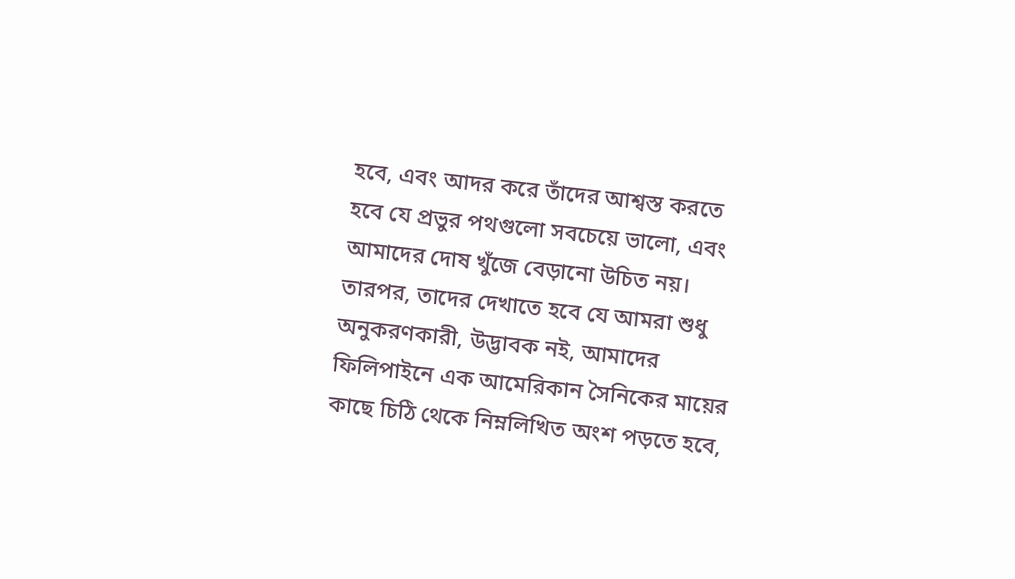হবে, এবং আদর করে তাঁদের আশ্বস্ত করতে হবে যে প্রভুর পথগুলো সবচেয়ে ভালো, এবং আমাদের দোষ খুঁজে বেড়ানো উচিত নয়। তারপর, তাদের দেখাতে হবে যে আমরা শুধু অনুকরণকারী, উদ্ভাবক নই, আমাদের ফিলিপাইনে এক আমেরিকান সৈনিকের মায়ের কাছে চিঠি থেকে নিম্নলিখিত অংশ পড়তে হবে,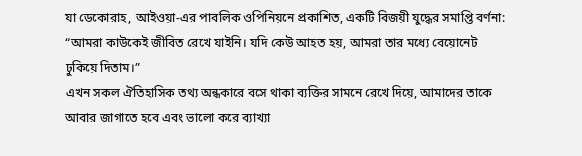যা ডেকোরাহ, আইওয়া-এর পাবলিক ওপিনিয়নে প্রকাশিত, একটি বিজয়ী যুদ্ধের সমাপ্তি বর্ণনা: “আমরা কাউকেই জীবিত রেখে যাইনি। যদি কেউ আহত হয়, আমরা তার মধ্যে বেয়োনেট ঢুকিয়ে দিতাম।”
এখন সকল ঐতিহাসিক তথ্য অন্ধকারে বসে থাকা ব্যক্তির সামনে রেখে দিয়ে, আমাদের তাকে আবার জাগাতে হবে এবং ভালো করে ব্যাখ্যা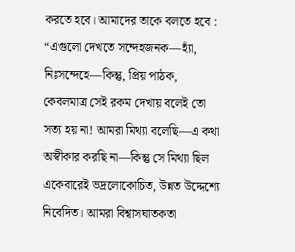করতে হবে। আমাদের তাকে বলতে হবে : “এগুলো দেখতে সন্দেহজনক—হ্যাঁ, নিঃসন্দেহে—কিন্তু, প্রিয় পাঠক, কেবলমাত্র সেই রকম দেখায় বলেই তো সত্য হয় না! আমরা মিথ্যা বলেছি—এ কথা অস্বীকার করছি না—কিন্তু সে মিথ্যা ছিল একেবারেই ভদ্রলোকোচিত, উন্নত উদ্দেশ্যে নিবেদিত। আমরা বিশ্বাসঘাতকতা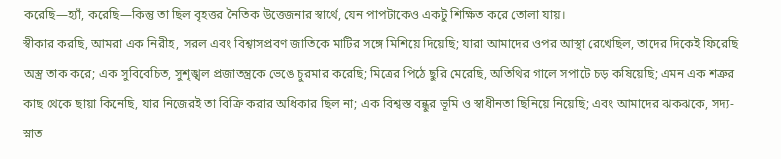করেছি—হ্যাঁ, করেছি—কিন্তু তা ছিল বৃহত্তর নৈতিক উত্তেজনার স্বার্থে, যেন পাপটাকেও একটু শিক্ষিত করে তোলা যায়।
স্বীকার করছি, আমরা এক নিরীহ, সরল এবং বিশ্বাসপ্রবণ জাতিকে মাটির সঙ্গে মিশিয়ে দিয়েছি; যারা আমাদের ওপর আস্থা রেখেছিল, তাদের দিকেই ফিরেছি অস্ত্র তাক করে; এক সুবিবেচিত, সুশৃঙ্খল প্রজাতন্ত্রকে ভেঙে চুরমার করেছি; মিত্রের পিঠে ছুরি মেরেছি, অতিথির গালে সপাটে চড় কষিয়েছি; এমন এক শত্রুর কাছ থেকে ছায়া কিনেছি, যার নিজেরই তা বিক্রি করার অধিকার ছিল না; এক বিশ্বস্ত বন্ধুর ভূমি ও স্বাধীনতা ছিনিয়ে নিয়েছি; এবং আমাদের ঝকঝকে, সদ্য-স্নাত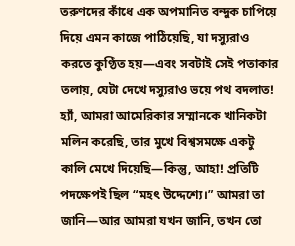তরুণদের কাঁধে এক অপমানিত বন্দুক চাপিয়ে দিয়ে এমন কাজে পাঠিয়েছি, যা দস্যুরাও করতে কুণ্ঠিত হয়—এবং সবটাই সেই পতাকার তলায়, যেটা দেখে দস্যুরাও ভয়ে পথ বদলাত!
হ্যাঁ, আমরা আমেরিকার সম্মানকে খানিকটা মলিন করেছি, তার মুখে বিশ্বসমক্ষে একটু কালি মেখে দিয়েছি—কিন্তু, আহা! প্রতিটি পদক্ষেপই ছিল “মহৎ উদ্দেশ্যে।” আমরা তা জানি—আর আমরা যখন জানি, তখন তো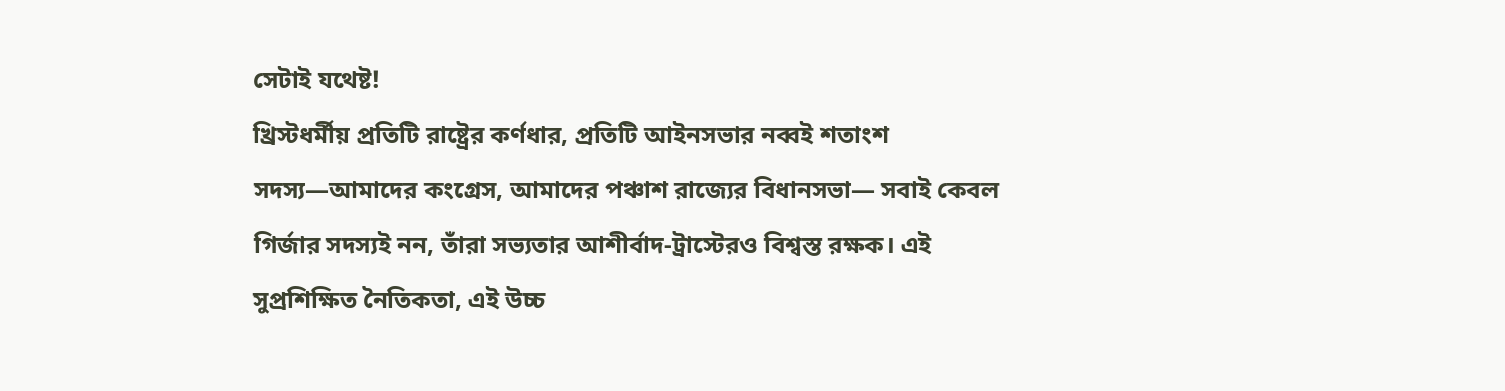সেটাই যথেষ্ট!
খ্রিস্টধর্মীয় প্রতিটি রাষ্ট্রের কর্ণধার, প্রতিটি আইনসভার নব্বই শতাংশ সদস্য—আমাদের কংগ্রেস, আমাদের পঞ্চাশ রাজ্যের বিধানসভা— সবাই কেবল গির্জার সদস্যই নন, তাঁরা সভ্যতার আশীর্বাদ-ট্রাস্টেরও বিশ্বস্ত রক্ষক। এই সুপ্রশিক্ষিত নৈতিকতা, এই উচ্চ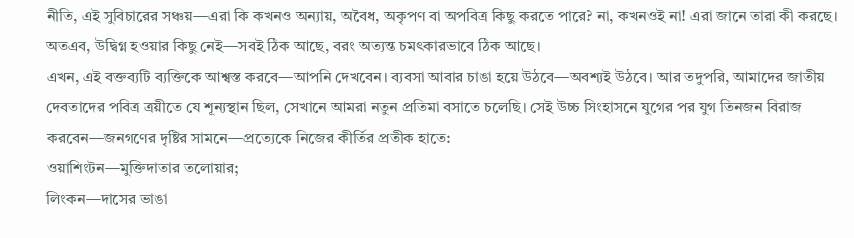নীতি, এই সুবিচারের সঞ্চয়—এরা কি কখনও অন্যায়, অবৈধ, অকৃপণ বা অপবিত্র কিছু করতে পারে? না, কখনওই না! এরা জানে তারা কী করছে। অতএব, উদ্বিগ্ন হওয়ার কিছু নেই—সবই ঠিক আছে, বরং অত্যন্ত চমৎকারভাবে ঠিক আছে।
এখন, এই বক্তব্যটি ব্যক্তিকে আশ্বস্ত করবে—আপনি দেখবেন। ব্যবসা আবার চাঙা হয়ে উঠবে—অবশ্যই উঠবে। আর তদুপরি, আমাদের জাতীয় দেবতাদের পবিত্র ত্রয়ীতে যে শূন্যস্থান ছিল, সেখানে আমরা নতুন প্রতিমা বসাতে চলেছি। সেই উচ্চ সিংহাসনে যুগের পর যুগ তিনজন বিরাজ করবেন—জনগণের দৃষ্টির সামনে—প্রত্যেকে নিজের কীর্তির প্রতীক হাতে:
ওয়াশিংটন—মুক্তিদাতার তলোয়ার;
লিংকন—দাসের ভাঙা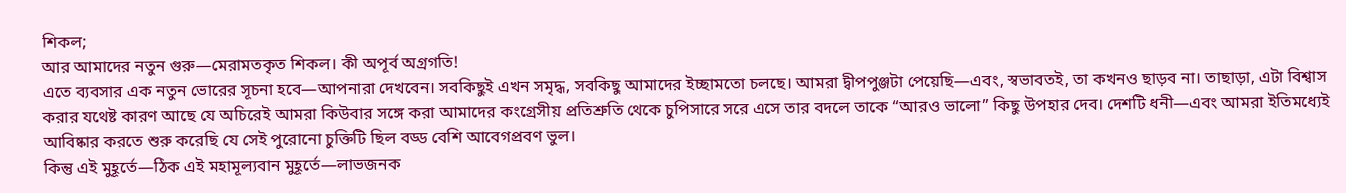শিকল;
আর আমাদের নতুন গুরু—মেরামতকৃত শিকল। কী অপূর্ব অগ্রগতি!
এতে ব্যবসার এক নতুন ভোরের সূচনা হবে—আপনারা দেখবেন। সবকিছুই এখন সমৃদ্ধ, সবকিছু আমাদের ইচ্ছামতো চলছে। আমরা দ্বীপপুঞ্জটা পেয়েছি—এবং, স্বভাবতই, তা কখনও ছাড়ব না। তাছাড়া, এটা বিশ্বাস করার যথেষ্ট কারণ আছে যে অচিরেই আমরা কিউবার সঙ্গে করা আমাদের কংগ্রেসীয় প্রতিশ্রুতি থেকে চুপিসারে সরে এসে তার বদলে তাকে “আরও ভালো” কিছু উপহার দেব। দেশটি ধনী—এবং আমরা ইতিমধ্যেই আবিষ্কার করতে শুরু করেছি যে সেই পুরোনো চুক্তিটি ছিল বড্ড বেশি আবেগপ্রবণ ভুল।
কিন্তু এই মুহূর্তে—ঠিক এই মহামূল্যবান মুহূর্তে—লাভজনক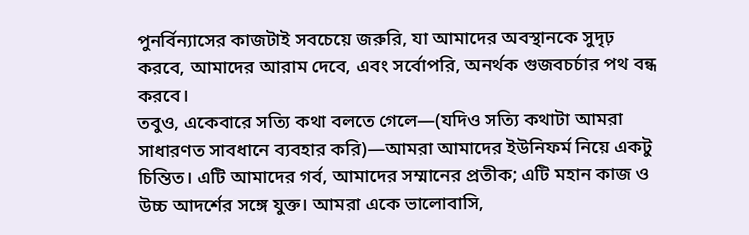পুনর্বিন্যাসের কাজটাই সবচেয়ে জরুরি, যা আমাদের অবস্থানকে সুদৃঢ় করবে, আমাদের আরাম দেবে, এবং সর্বোপরি, অনর্থক গুজবচর্চার পথ বন্ধ করবে।
তবুও, একেবারে সত্যি কথা বলতে গেলে—(যদিও সত্যি কথাটা আমরা সাধারণত সাবধানে ব্যবহার করি)—আমরা আমাদের ইউনিফর্ম নিয়ে একটু চিন্তিত। এটি আমাদের গর্ব, আমাদের সম্মানের প্রতীক; এটি মহান কাজ ও উচ্চ আদর্শের সঙ্গে যুক্ত। আমরা একে ভালোবাসি,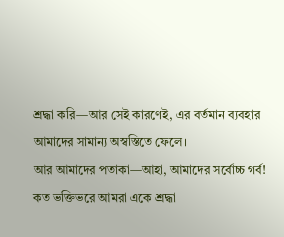শ্ৰদ্ধা করি—আর সেই কারণেই, এর বর্তমান ব্যবহার আমাদের সামান্য অস্বস্তিতে ফেলে।
আর আমাদের পতাকা—আহা, আমাদের সর্বোচ্চ গর্ব! কত ভক্তিভরে আমরা একে শ্রদ্ধা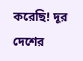করেছি! দূর দেশের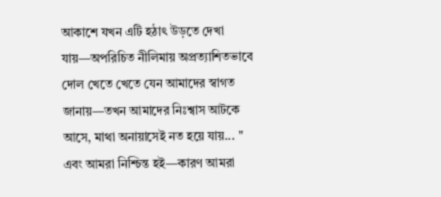আকাশে যখন এটি হঠাৎ উড়তে দেখা যায়—অপরিচিত নীলিমায় অপ্রত্যাশিতভাবে দোল খেতে খেতে যেন আমাদের স্বাগত জানায়—তখন আমাদের নিঃশ্বাস আটকে আসে, মাথা অনায়াসেই নত হয়ে যায়... "
এবং আমরা নিশ্চিন্ত হই—কারণ আমরা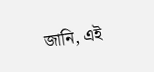জানি, এই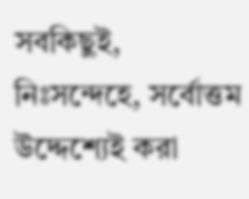সবকিছুই, নিঃসন্দেহে, সর্বোত্তম উদ্দেশ্যেই করা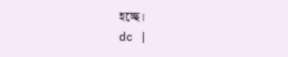হচ্ছে।
dc |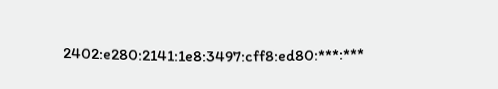2402:e280:2141:1e8:3497:cff8:ed80:***:***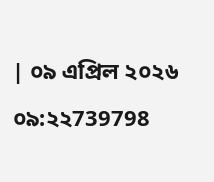| ০৯ এপ্রিল ২০২৬ ০৯:২২739798